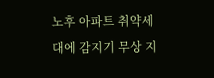노후 아파트 취약세대에 감지기 무상 지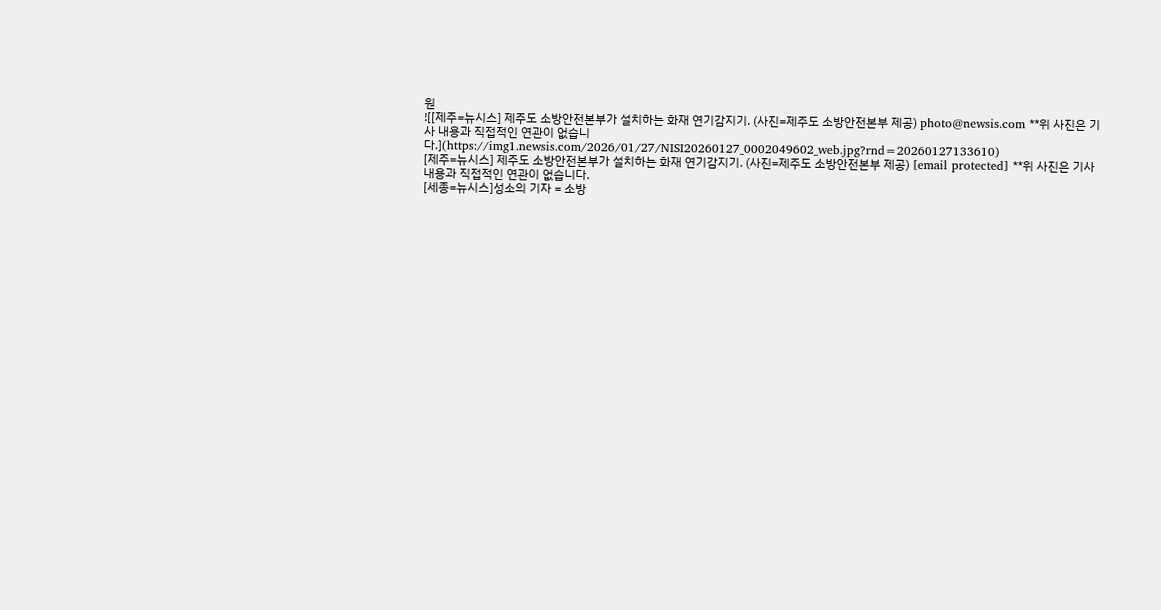원
![[제주=뉴시스] 제주도 소방안전본부가 설치하는 화재 연기감지기. (사진=제주도 소방안전본부 제공) photo@newsis.com **위 사진은 기사 내용과 직접적인 연관이 없습니다.](https://img1.newsis.com/2026/01/27/NISI20260127_0002049602_web.jpg?rnd=20260127133610)
[제주=뉴시스] 제주도 소방안전본부가 설치하는 화재 연기감지기. (사진=제주도 소방안전본부 제공) [email protected] **위 사진은 기사 내용과 직접적인 연관이 없습니다.
[세종=뉴시스]성소의 기자 = 소방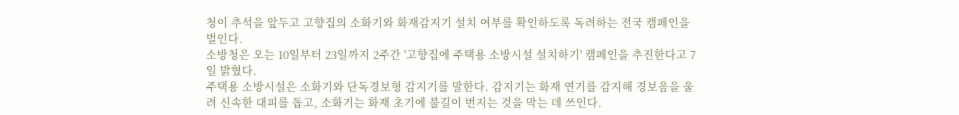청이 추석을 앞두고 고향집의 소화기와 화재감지기 설치 여부를 확인하도록 독려하는 전국 캠페인을 벌인다.
소방청은 오는 10일부터 23일까지 2주간 '고향집에 주택용 소방시설 설치하기' 캠페인을 추진한다고 7일 밝혔다.
주택용 소방시설은 소화기와 단독경보형 감지기를 말한다. 감지기는 화재 연기를 감지해 경보음을 울려 신속한 대피를 돕고, 소화기는 화재 초기에 불길이 번지는 것을 막는 데 쓰인다.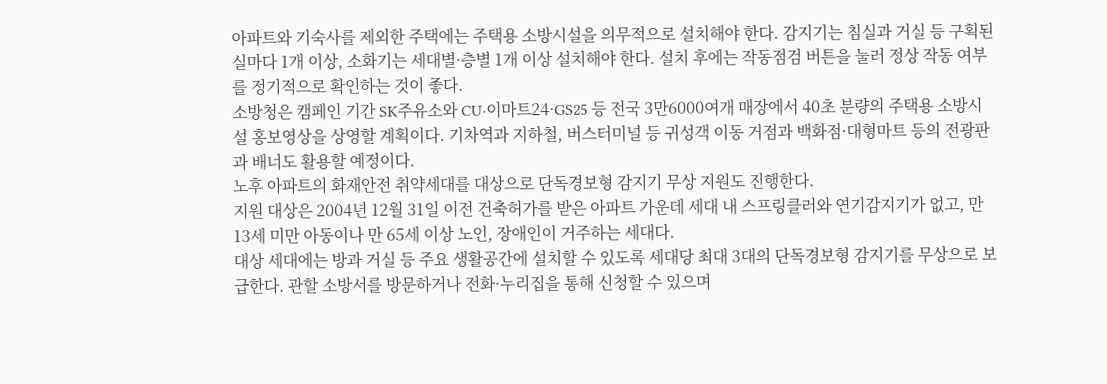아파트와 기숙사를 제외한 주택에는 주택용 소방시설을 의무적으로 설치해야 한다. 감지기는 침실과 거실 등 구획된 실마다 1개 이상, 소화기는 세대별·층별 1개 이상 설치해야 한다. 설치 후에는 작동점검 버튼을 눌러 정상 작동 여부를 정기적으로 확인하는 것이 좋다.
소방청은 캠페인 기간 SK주유소와 CU·이마트24·GS25 등 전국 3만6000여개 매장에서 40초 분량의 주택용 소방시설 홍보영상을 상영할 계획이다. 기차역과 지하철, 버스터미널 등 귀성객 이동 거점과 백화점·대형마트 등의 전광판과 배너도 활용할 예정이다.
노후 아파트의 화재안전 취약세대를 대상으로 단독경보형 감지기 무상 지원도 진행한다.
지원 대상은 2004년 12월 31일 이전 건축허가를 받은 아파트 가운데 세대 내 스프링클러와 연기감지기가 없고, 만 13세 미만 아동이나 만 65세 이상 노인, 장애인이 거주하는 세대다.
대상 세대에는 방과 거실 등 주요 생활공간에 설치할 수 있도록 세대당 최대 3대의 단독경보형 감지기를 무상으로 보급한다. 관할 소방서를 방문하거나 전화·누리집을 통해 신청할 수 있으며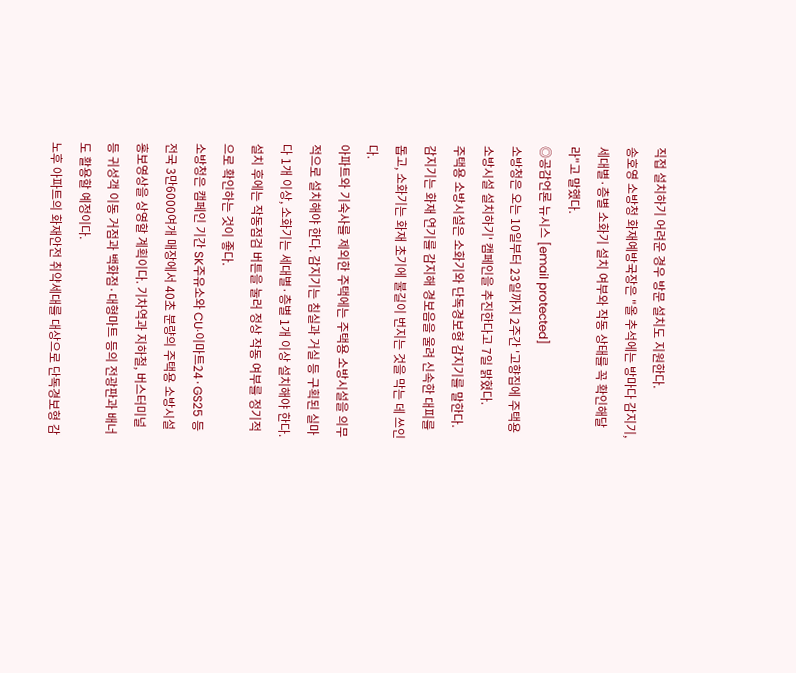직접 설치하기 어려운 경우 방문 설치도 지원한다.
송호영 소방청 화재예방국장은 "올 추석에는 방마다 감지기, 세대별·층별 소화기 설치 여부와 작동 상태를 꼭 확인해달라"고 말했다.
◎공감언론 뉴시스 [email protected]
소방청은 오는 10일부터 23일까지 2주간 '고향집에 주택용 소방시설 설치하기' 캠페인을 추진한다고 7일 밝혔다.
주택용 소방시설은 소화기와 단독경보형 감지기를 말한다. 감지기는 화재 연기를 감지해 경보음을 울려 신속한 대피를 돕고, 소화기는 화재 초기에 불길이 번지는 것을 막는 데 쓰인다.
아파트와 기숙사를 제외한 주택에는 주택용 소방시설을 의무적으로 설치해야 한다. 감지기는 침실과 거실 등 구획된 실마다 1개 이상, 소화기는 세대별·층별 1개 이상 설치해야 한다. 설치 후에는 작동점검 버튼을 눌러 정상 작동 여부를 정기적으로 확인하는 것이 좋다.
소방청은 캠페인 기간 SK주유소와 CU·이마트24·GS25 등 전국 3만6000여개 매장에서 40초 분량의 주택용 소방시설 홍보영상을 상영할 계획이다. 기차역과 지하철, 버스터미널 등 귀성객 이동 거점과 백화점·대형마트 등의 전광판과 배너도 활용할 예정이다.
노후 아파트의 화재안전 취약세대를 대상으로 단독경보형 감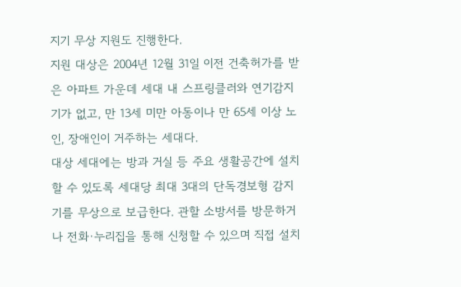지기 무상 지원도 진행한다.
지원 대상은 2004년 12월 31일 이전 건축허가를 받은 아파트 가운데 세대 내 스프링클러와 연기감지기가 없고, 만 13세 미만 아동이나 만 65세 이상 노인, 장애인이 거주하는 세대다.
대상 세대에는 방과 거실 등 주요 생활공간에 설치할 수 있도록 세대당 최대 3대의 단독경보형 감지기를 무상으로 보급한다. 관할 소방서를 방문하거나 전화·누리집을 통해 신청할 수 있으며 직접 설치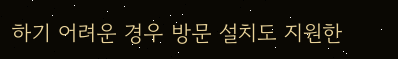하기 어려운 경우 방문 설치도 지원한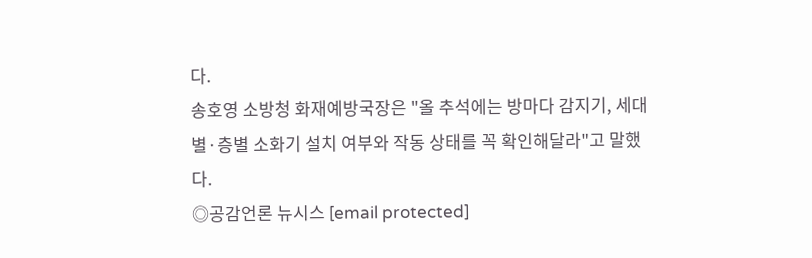다.
송호영 소방청 화재예방국장은 "올 추석에는 방마다 감지기, 세대별·층별 소화기 설치 여부와 작동 상태를 꼭 확인해달라"고 말했다.
◎공감언론 뉴시스 [email protected]